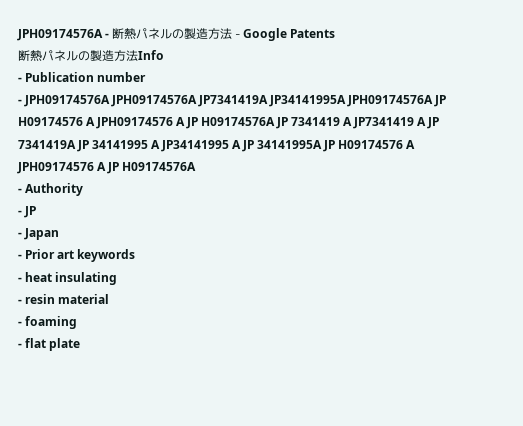JPH09174576A - 断熱パネルの製造方法 - Google Patents
断熱パネルの製造方法Info
- Publication number
- JPH09174576A JPH09174576A JP7341419A JP34141995A JPH09174576A JP H09174576 A JPH09174576 A JP H09174576A JP 7341419 A JP7341419 A JP 7341419A JP 34141995 A JP34141995 A JP 34141995A JP H09174576 A JPH09174576 A JP H09174576A
- Authority
- JP
- Japan
- Prior art keywords
- heat insulating
- resin material
- foaming
- flat plate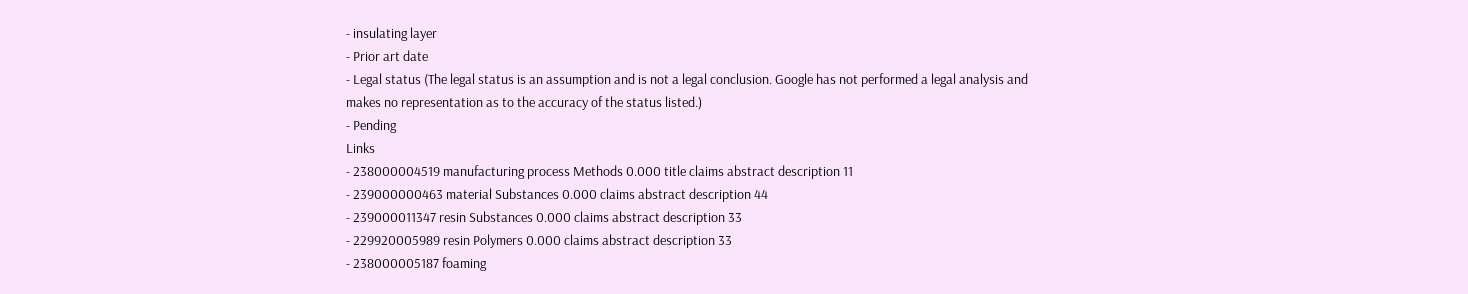- insulating layer
- Prior art date
- Legal status (The legal status is an assumption and is not a legal conclusion. Google has not performed a legal analysis and makes no representation as to the accuracy of the status listed.)
- Pending
Links
- 238000004519 manufacturing process Methods 0.000 title claims abstract description 11
- 239000000463 material Substances 0.000 claims abstract description 44
- 239000011347 resin Substances 0.000 claims abstract description 33
- 229920005989 resin Polymers 0.000 claims abstract description 33
- 238000005187 foaming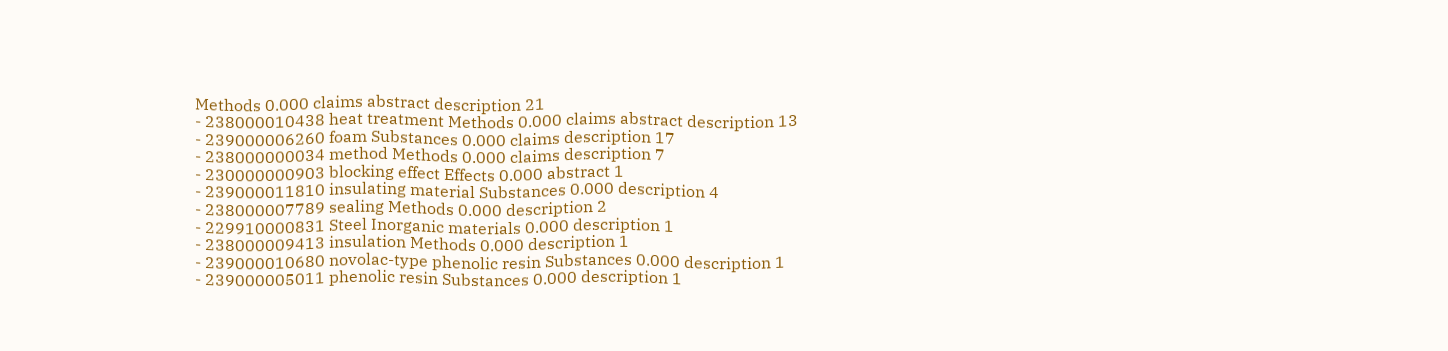Methods 0.000 claims abstract description 21
- 238000010438 heat treatment Methods 0.000 claims abstract description 13
- 239000006260 foam Substances 0.000 claims description 17
- 238000000034 method Methods 0.000 claims description 7
- 230000000903 blocking effect Effects 0.000 abstract 1
- 239000011810 insulating material Substances 0.000 description 4
- 238000007789 sealing Methods 0.000 description 2
- 229910000831 Steel Inorganic materials 0.000 description 1
- 238000009413 insulation Methods 0.000 description 1
- 239000010680 novolac-type phenolic resin Substances 0.000 description 1
- 239000005011 phenolic resin Substances 0.000 description 1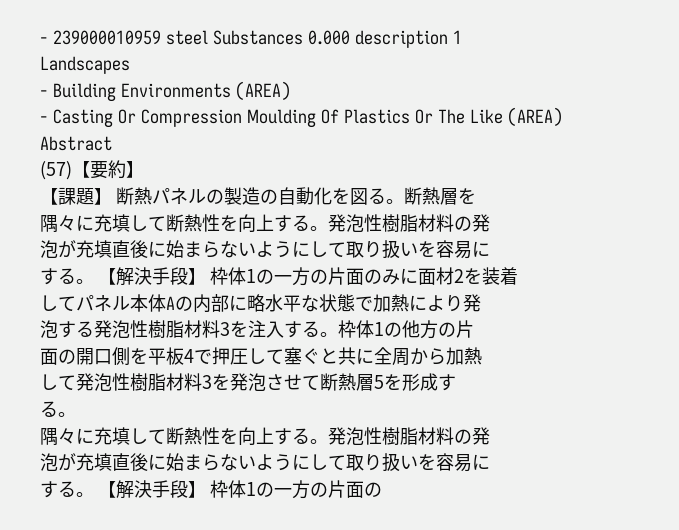- 239000010959 steel Substances 0.000 description 1
Landscapes
- Building Environments (AREA)
- Casting Or Compression Moulding Of Plastics Or The Like (AREA)
Abstract
(57)【要約】
【課題】 断熱パネルの製造の自動化を図る。断熱層を
隅々に充填して断熱性を向上する。発泡性樹脂材料の発
泡が充填直後に始まらないようにして取り扱いを容易に
する。 【解決手段】 枠体1の一方の片面のみに面材2を装着
してパネル本体Aの内部に略水平な状態で加熱により発
泡する発泡性樹脂材料3を注入する。枠体1の他方の片
面の開口側を平板4で押圧して塞ぐと共に全周から加熱
して発泡性樹脂材料3を発泡させて断熱層5を形成す
る。
隅々に充填して断熱性を向上する。発泡性樹脂材料の発
泡が充填直後に始まらないようにして取り扱いを容易に
する。 【解決手段】 枠体1の一方の片面の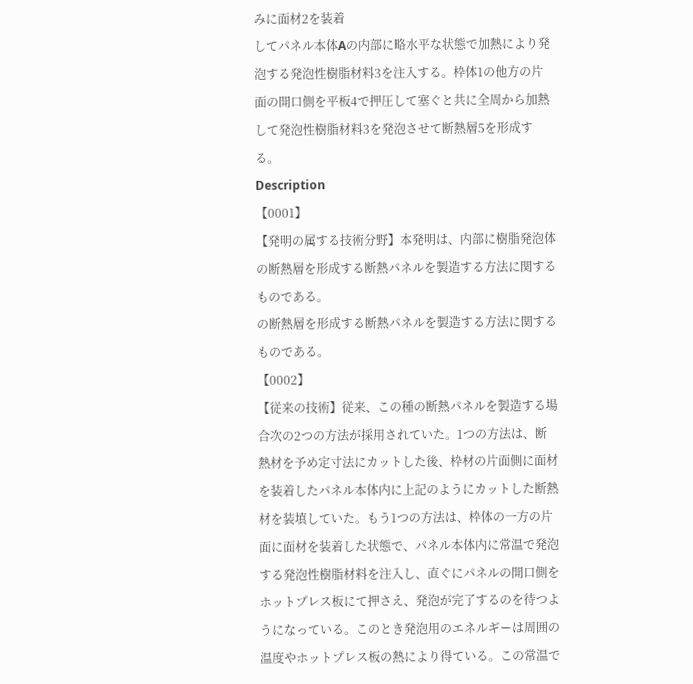みに面材2を装着
してパネル本体Aの内部に略水平な状態で加熱により発
泡する発泡性樹脂材料3を注入する。枠体1の他方の片
面の開口側を平板4で押圧して塞ぐと共に全周から加熱
して発泡性樹脂材料3を発泡させて断熱層5を形成す
る。
Description
【0001】
【発明の属する技術分野】本発明は、内部に樹脂発泡体
の断熱層を形成する断熱パネルを製造する方法に関する
ものである。
の断熱層を形成する断熱パネルを製造する方法に関する
ものである。
【0002】
【従来の技術】従来、この種の断熱パネルを製造する場
合次の2つの方法が採用されていた。1つの方法は、断
熱材を予め定寸法にカットした後、枠材の片面側に面材
を装着したパネル本体内に上記のようにカットした断熱
材を装填していた。もう1つの方法は、枠体の一方の片
面に面材を装着した状態で、パネル本体内に常温で発泡
する発泡性樹脂材料を注入し、直ぐにパネルの開口側を
ホットプレス板にて押さえ、発泡が完了するのを待つよ
うになっている。このとき発泡用のエネルギーは周囲の
温度やホットプレス板の熱により得ている。この常温で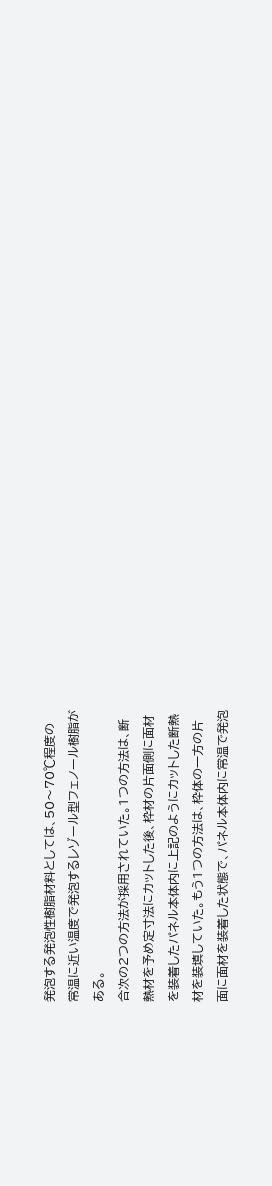発泡する発泡性樹脂材料としては、50〜70℃程度の
常温に近い温度で発泡するレゾール型フェノール樹脂が
ある。
合次の2つの方法が採用されていた。1つの方法は、断
熱材を予め定寸法にカットした後、枠材の片面側に面材
を装着したパネル本体内に上記のようにカットした断熱
材を装填していた。もう1つの方法は、枠体の一方の片
面に面材を装着した状態で、パネル本体内に常温で発泡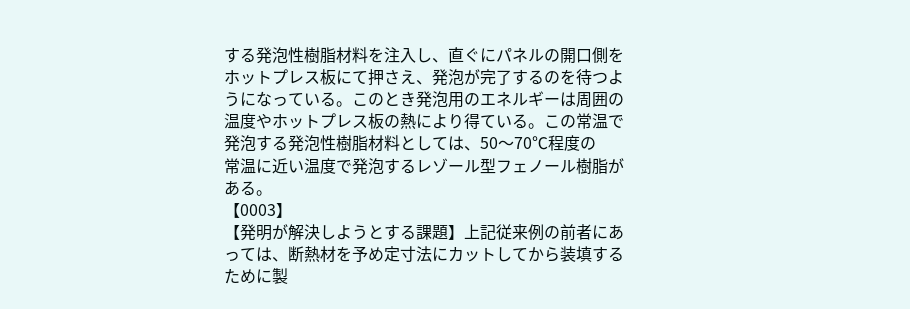する発泡性樹脂材料を注入し、直ぐにパネルの開口側を
ホットプレス板にて押さえ、発泡が完了するのを待つよ
うになっている。このとき発泡用のエネルギーは周囲の
温度やホットプレス板の熱により得ている。この常温で
発泡する発泡性樹脂材料としては、50〜70℃程度の
常温に近い温度で発泡するレゾール型フェノール樹脂が
ある。
【0003】
【発明が解決しようとする課題】上記従来例の前者にあ
っては、断熱材を予め定寸法にカットしてから装填する
ために製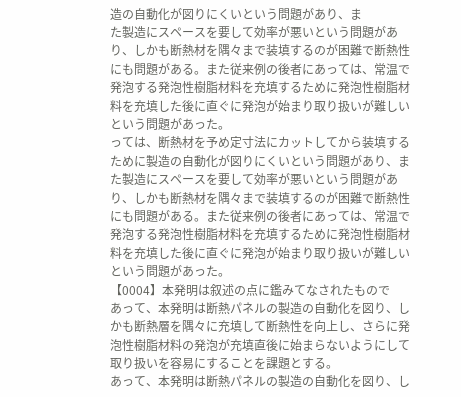造の自動化が図りにくいという問題があり、ま
た製造にスペースを要して効率が悪いという問題があ
り、しかも断熱材を隅々まで装填するのが困難で断熱性
にも問題がある。また従来例の後者にあっては、常温で
発泡する発泡性樹脂材料を充填するために発泡性樹脂材
料を充填した後に直ぐに発泡が始まり取り扱いが難しい
という問題があった。
っては、断熱材を予め定寸法にカットしてから装填する
ために製造の自動化が図りにくいという問題があり、ま
た製造にスペースを要して効率が悪いという問題があ
り、しかも断熱材を隅々まで装填するのが困難で断熱性
にも問題がある。また従来例の後者にあっては、常温で
発泡する発泡性樹脂材料を充填するために発泡性樹脂材
料を充填した後に直ぐに発泡が始まり取り扱いが難しい
という問題があった。
【0004】本発明は叙述の点に鑑みてなされたもので
あって、本発明は断熱パネルの製造の自動化を図り、し
かも断熱層を隅々に充填して断熱性を向上し、さらに発
泡性樹脂材料の発泡が充填直後に始まらないようにして
取り扱いを容易にすることを課題とする。
あって、本発明は断熱パネルの製造の自動化を図り、し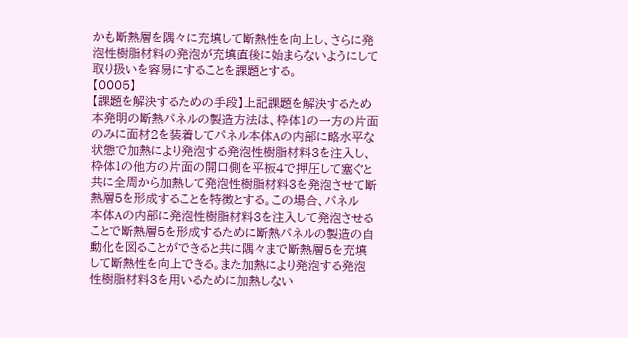かも断熱層を隅々に充填して断熱性を向上し、さらに発
泡性樹脂材料の発泡が充填直後に始まらないようにして
取り扱いを容易にすることを課題とする。
【0005】
【課題を解決するための手段】上記課題を解決するため
本発明の断熱パネルの製造方法は、枠体1の一方の片面
のみに面材2を装着してパネル本体Aの内部に略水平な
状態で加熱により発泡する発泡性樹脂材料3を注入し、
枠体1の他方の片面の開口側を平板4で押圧して塞ぐと
共に全周から加熱して発泡性樹脂材料3を発泡させて断
熱層5を形成することを特徴とする。この場合、パネル
本体Aの内部に発泡性樹脂材料3を注入して発泡させる
ことで断熱層5を形成するために断熱パネルの製造の自
動化を図ることができると共に隅々まで断熱層5を充填
して断熱性を向上できる。また加熱により発泡する発泡
性樹脂材料3を用いるために加熱しない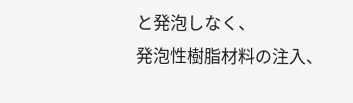と発泡しなく、
発泡性樹脂材料の注入、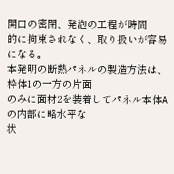開口の密閉、発泡の工程が時間
的に拘束されなく、取り扱いが容易になる。
本発明の断熱パネルの製造方法は、枠体1の一方の片面
のみに面材2を装着してパネル本体Aの内部に略水平な
状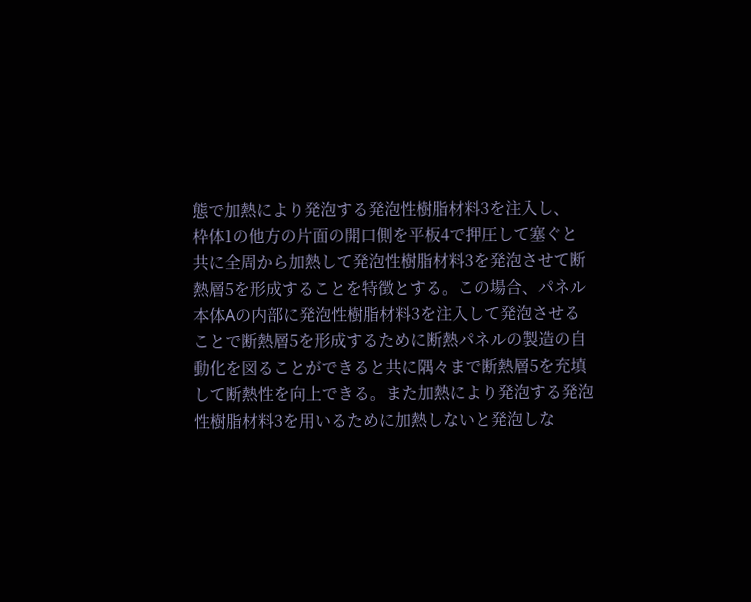態で加熱により発泡する発泡性樹脂材料3を注入し、
枠体1の他方の片面の開口側を平板4で押圧して塞ぐと
共に全周から加熱して発泡性樹脂材料3を発泡させて断
熱層5を形成することを特徴とする。この場合、パネル
本体Aの内部に発泡性樹脂材料3を注入して発泡させる
ことで断熱層5を形成するために断熱パネルの製造の自
動化を図ることができると共に隅々まで断熱層5を充填
して断熱性を向上できる。また加熱により発泡する発泡
性樹脂材料3を用いるために加熱しないと発泡しな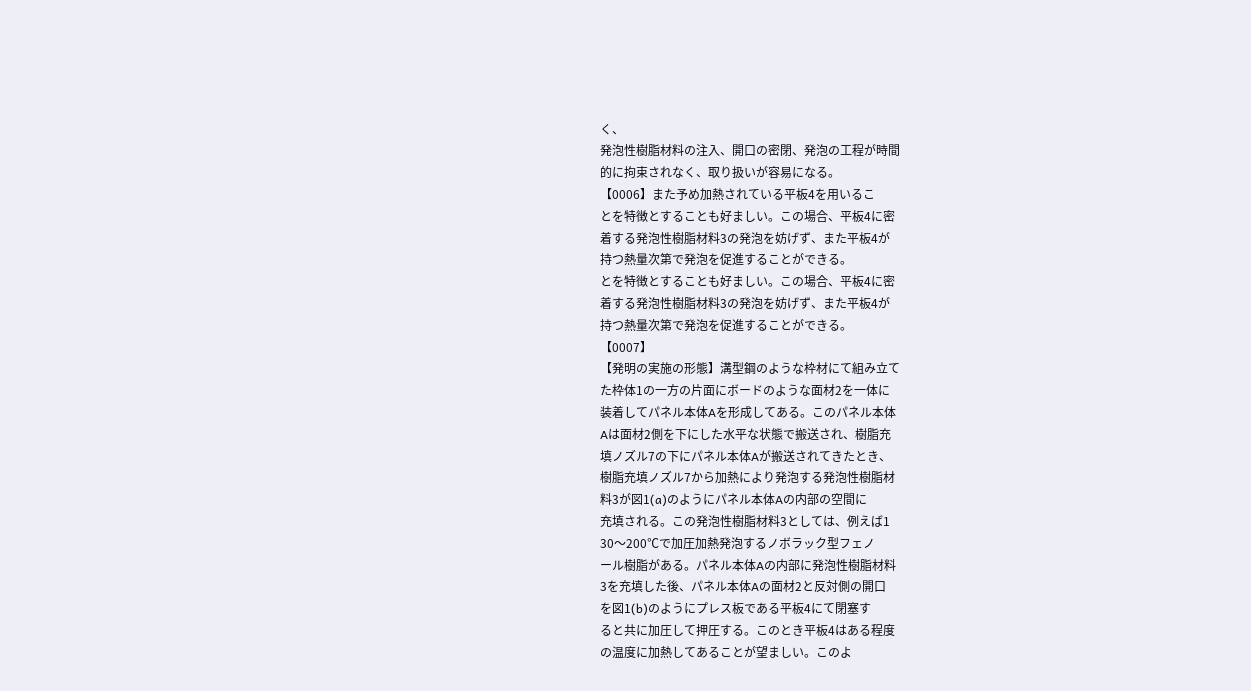く、
発泡性樹脂材料の注入、開口の密閉、発泡の工程が時間
的に拘束されなく、取り扱いが容易になる。
【0006】また予め加熱されている平板4を用いるこ
とを特徴とすることも好ましい。この場合、平板4に密
着する発泡性樹脂材料3の発泡を妨げず、また平板4が
持つ熱量次第で発泡を促進することができる。
とを特徴とすることも好ましい。この場合、平板4に密
着する発泡性樹脂材料3の発泡を妨げず、また平板4が
持つ熱量次第で発泡を促進することができる。
【0007】
【発明の実施の形態】溝型鋼のような枠材にて組み立て
た枠体1の一方の片面にボードのような面材2を一体に
装着してパネル本体Aを形成してある。このパネル本体
Aは面材2側を下にした水平な状態で搬送され、樹脂充
填ノズル7の下にパネル本体Aが搬送されてきたとき、
樹脂充填ノズル7から加熱により発泡する発泡性樹脂材
料3が図1(a)のようにパネル本体Aの内部の空間に
充填される。この発泡性樹脂材料3としては、例えば1
30〜200℃で加圧加熱発泡するノボラック型フェノ
ール樹脂がある。パネル本体Aの内部に発泡性樹脂材料
3を充填した後、パネル本体Aの面材2と反対側の開口
を図1(b)のようにプレス板である平板4にて閉塞す
ると共に加圧して押圧する。このとき平板4はある程度
の温度に加熱してあることが望ましい。このよ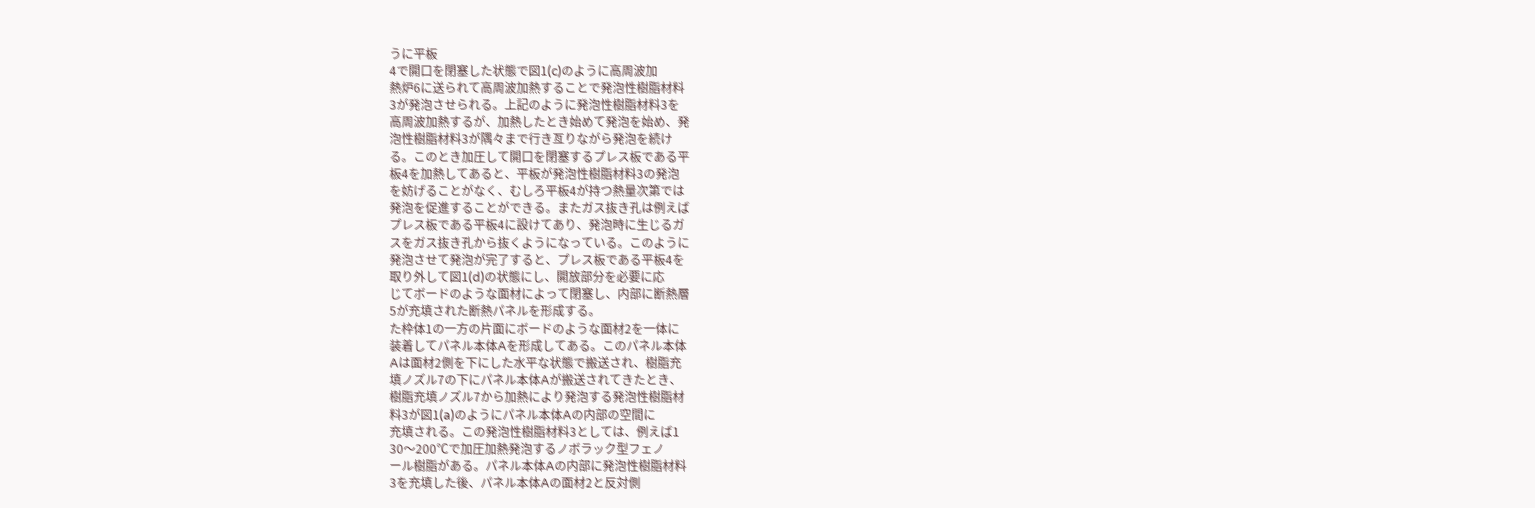うに平板
4で開口を閉塞した状態で図1(c)のように高周波加
熱炉6に送られて高周波加熱することで発泡性樹脂材料
3が発泡させられる。上記のように発泡性樹脂材料3を
高周波加熱するが、加熱したとき始めて発泡を始め、発
泡性樹脂材料3が隅々まで行き亙りながら発泡を続け
る。このとき加圧して開口を閉塞するプレス板である平
板4を加熱してあると、平板が発泡性樹脂材料3の発泡
を妨げることがなく、むしろ平板4が持つ熱量次第では
発泡を促進することができる。またガス抜き孔は例えば
プレス板である平板4に設けてあり、発泡時に生じるガ
スをガス抜き孔から抜くようになっている。このように
発泡させて発泡が完了すると、プレス板である平板4を
取り外して図1(d)の状態にし、開放部分を必要に応
じてボードのような面材によって閉塞し、内部に断熱層
5が充填された断熱パネルを形成する。
た枠体1の一方の片面にボードのような面材2を一体に
装着してパネル本体Aを形成してある。このパネル本体
Aは面材2側を下にした水平な状態で搬送され、樹脂充
填ノズル7の下にパネル本体Aが搬送されてきたとき、
樹脂充填ノズル7から加熱により発泡する発泡性樹脂材
料3が図1(a)のようにパネル本体Aの内部の空間に
充填される。この発泡性樹脂材料3としては、例えば1
30〜200℃で加圧加熱発泡するノボラック型フェノ
ール樹脂がある。パネル本体Aの内部に発泡性樹脂材料
3を充填した後、パネル本体Aの面材2と反対側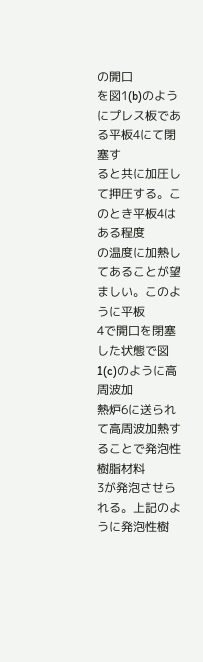の開口
を図1(b)のようにプレス板である平板4にて閉塞す
ると共に加圧して押圧する。このとき平板4はある程度
の温度に加熱してあることが望ましい。このように平板
4で開口を閉塞した状態で図1(c)のように高周波加
熱炉6に送られて高周波加熱することで発泡性樹脂材料
3が発泡させられる。上記のように発泡性樹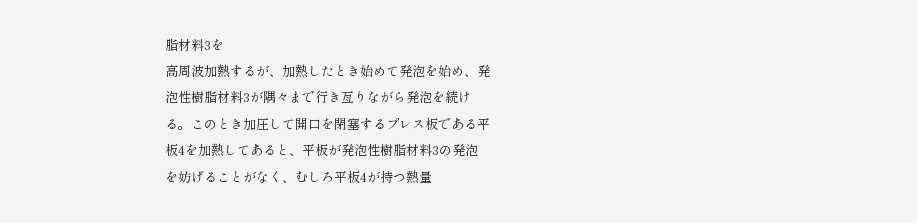脂材料3を
高周波加熱するが、加熱したとき始めて発泡を始め、発
泡性樹脂材料3が隅々まで行き亙りながら発泡を続け
る。このとき加圧して開口を閉塞するプレス板である平
板4を加熱してあると、平板が発泡性樹脂材料3の発泡
を妨げることがなく、むしろ平板4が持つ熱量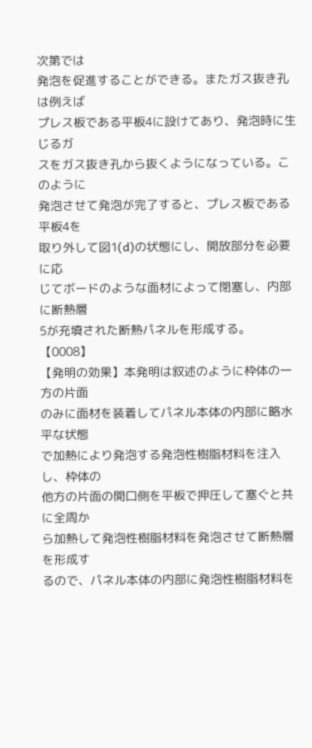次第では
発泡を促進することができる。またガス抜き孔は例えば
プレス板である平板4に設けてあり、発泡時に生じるガ
スをガス抜き孔から抜くようになっている。このように
発泡させて発泡が完了すると、プレス板である平板4を
取り外して図1(d)の状態にし、開放部分を必要に応
じてボードのような面材によって閉塞し、内部に断熱層
5が充填された断熱パネルを形成する。
【0008】
【発明の効果】本発明は叙述のように枠体の一方の片面
のみに面材を装着してパネル本体の内部に略水平な状態
で加熱により発泡する発泡性樹脂材料を注入し、枠体の
他方の片面の開口側を平板で押圧して塞ぐと共に全周か
ら加熱して発泡性樹脂材料を発泡させて断熱層を形成す
るので、パネル本体の内部に発泡性樹脂材料を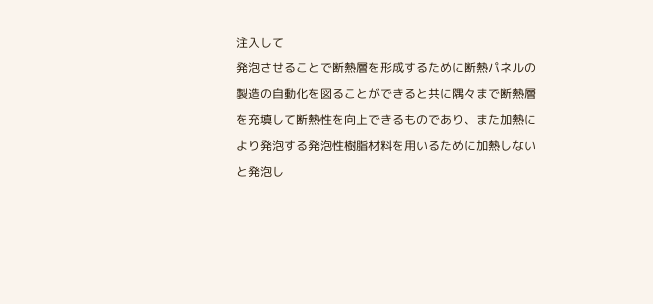注入して
発泡させることで断熱層を形成するために断熱パネルの
製造の自動化を図ることができると共に隅々まで断熱層
を充填して断熱性を向上できるものであり、また加熱に
より発泡する発泡性樹脂材料を用いるために加熱しない
と発泡し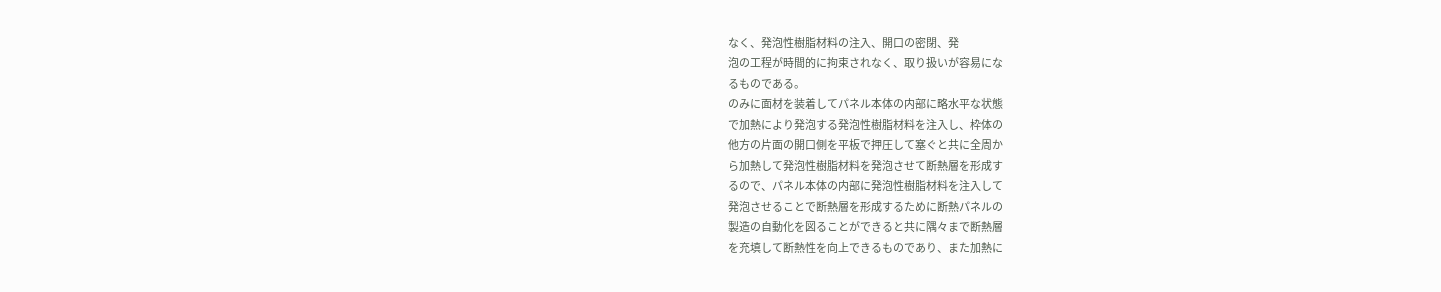なく、発泡性樹脂材料の注入、開口の密閉、発
泡の工程が時間的に拘束されなく、取り扱いが容易にな
るものである。
のみに面材を装着してパネル本体の内部に略水平な状態
で加熱により発泡する発泡性樹脂材料を注入し、枠体の
他方の片面の開口側を平板で押圧して塞ぐと共に全周か
ら加熱して発泡性樹脂材料を発泡させて断熱層を形成す
るので、パネル本体の内部に発泡性樹脂材料を注入して
発泡させることで断熱層を形成するために断熱パネルの
製造の自動化を図ることができると共に隅々まで断熱層
を充填して断熱性を向上できるものであり、また加熱に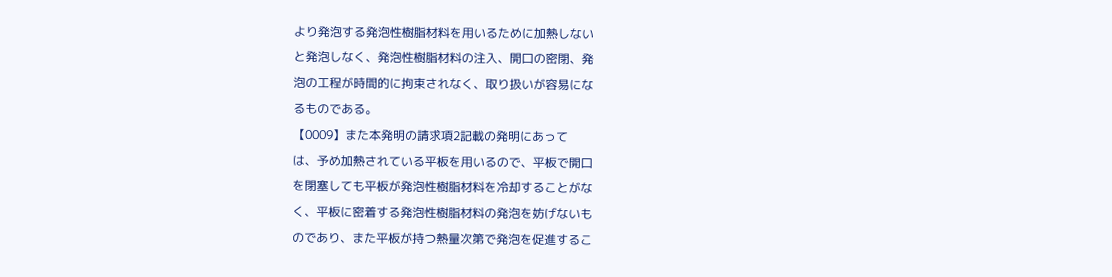より発泡する発泡性樹脂材料を用いるために加熱しない
と発泡しなく、発泡性樹脂材料の注入、開口の密閉、発
泡の工程が時間的に拘束されなく、取り扱いが容易にな
るものである。
【0009】また本発明の請求項2記載の発明にあって
は、予め加熱されている平板を用いるので、平板で開口
を閉塞しても平板が発泡性樹脂材料を冷却することがな
く、平板に密着する発泡性樹脂材料の発泡を妨げないも
のであり、また平板が持つ熱量次第で発泡を促進するこ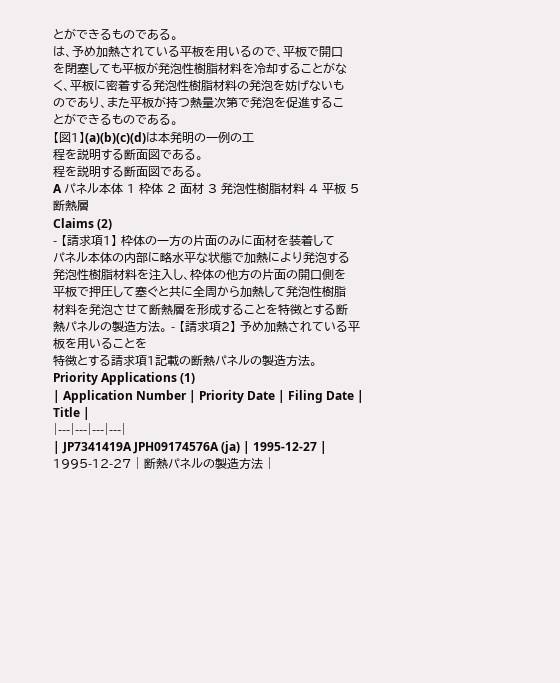とができるものである。
は、予め加熱されている平板を用いるので、平板で開口
を閉塞しても平板が発泡性樹脂材料を冷却することがな
く、平板に密着する発泡性樹脂材料の発泡を妨げないも
のであり、また平板が持つ熱量次第で発泡を促進するこ
とができるものである。
【図1】(a)(b)(c)(d)は本発明の一例の工
程を説明する断面図である。
程を説明する断面図である。
A パネル本体 1 枠体 2 面材 3 発泡性樹脂材料 4 平板 5 断熱層
Claims (2)
- 【請求項1】 枠体の一方の片面のみに面材を装着して
パネル本体の内部に略水平な状態で加熱により発泡する
発泡性樹脂材料を注入し、枠体の他方の片面の開口側を
平板で押圧して塞ぐと共に全周から加熱して発泡性樹脂
材料を発泡させて断熱層を形成することを特徴とする断
熱パネルの製造方法。 - 【請求項2】 予め加熱されている平板を用いることを
特徴とする請求項1記載の断熱パネルの製造方法。
Priority Applications (1)
| Application Number | Priority Date | Filing Date | Title |
|---|---|---|---|
| JP7341419A JPH09174576A (ja) | 1995-12-27 | 1995-12-27 | 断熱パネルの製造方法 |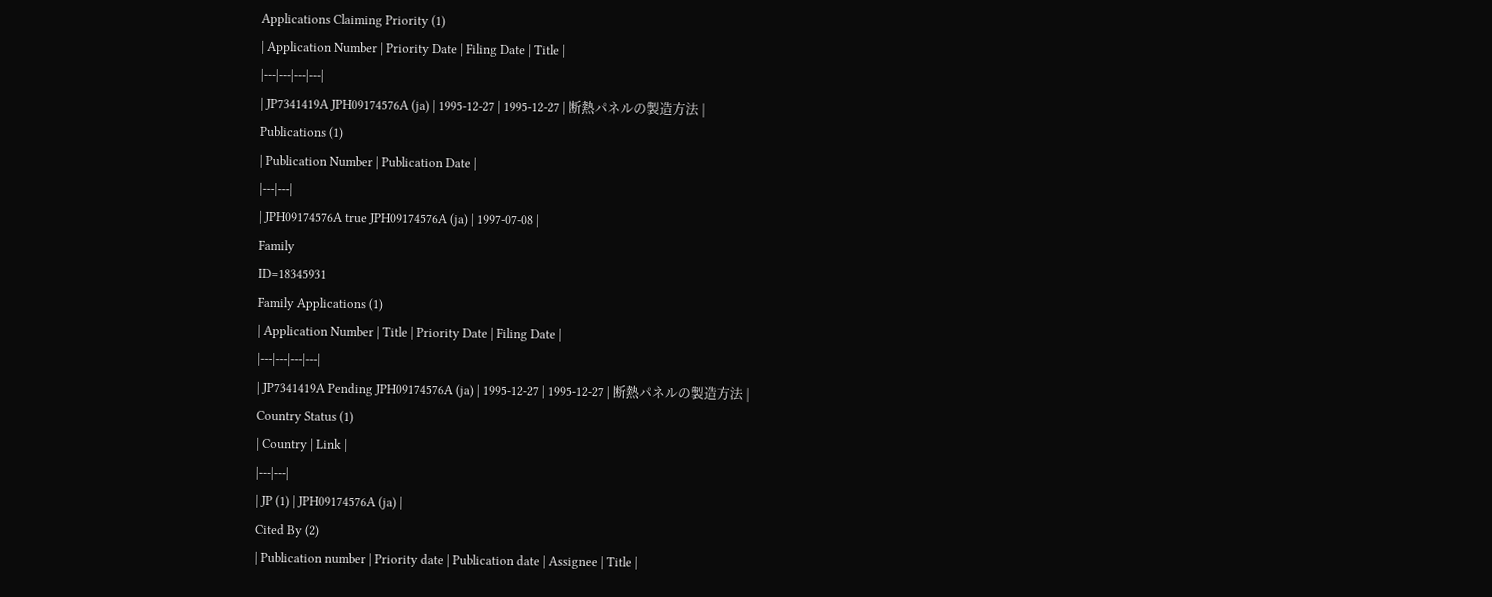Applications Claiming Priority (1)
| Application Number | Priority Date | Filing Date | Title |
|---|---|---|---|
| JP7341419A JPH09174576A (ja) | 1995-12-27 | 1995-12-27 | 断熱パネルの製造方法 |
Publications (1)
| Publication Number | Publication Date |
|---|---|
| JPH09174576A true JPH09174576A (ja) | 1997-07-08 |
Family
ID=18345931
Family Applications (1)
| Application Number | Title | Priority Date | Filing Date |
|---|---|---|---|
| JP7341419A Pending JPH09174576A (ja) | 1995-12-27 | 1995-12-27 | 断熱パネルの製造方法 |
Country Status (1)
| Country | Link |
|---|---|
| JP (1) | JPH09174576A (ja) |
Cited By (2)
| Publication number | Priority date | Publication date | Assignee | Title |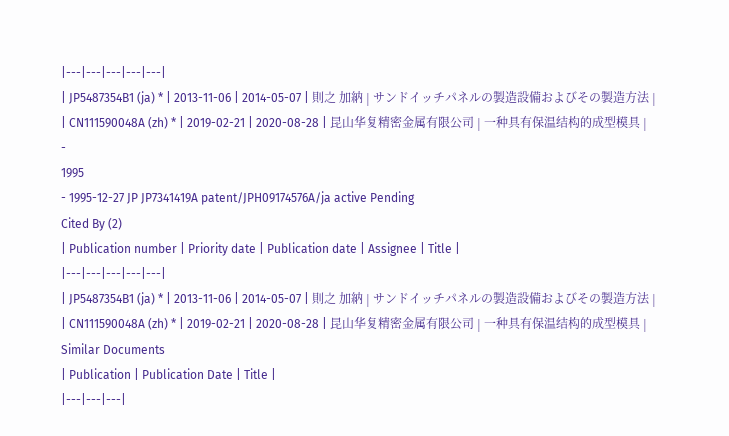|---|---|---|---|---|
| JP5487354B1 (ja) * | 2013-11-06 | 2014-05-07 | 則之 加納 | サンドイッチパネルの製造設備およびその製造方法 |
| CN111590048A (zh) * | 2019-02-21 | 2020-08-28 | 昆山华复精密金属有限公司 | 一种具有保温结构的成型模具 |
-
1995
- 1995-12-27 JP JP7341419A patent/JPH09174576A/ja active Pending
Cited By (2)
| Publication number | Priority date | Publication date | Assignee | Title |
|---|---|---|---|---|
| JP5487354B1 (ja) * | 2013-11-06 | 2014-05-07 | 則之 加納 | サンドイッチパネルの製造設備およびその製造方法 |
| CN111590048A (zh) * | 2019-02-21 | 2020-08-28 | 昆山华复精密金属有限公司 | 一种具有保温结构的成型模具 |
Similar Documents
| Publication | Publication Date | Title |
|---|---|---|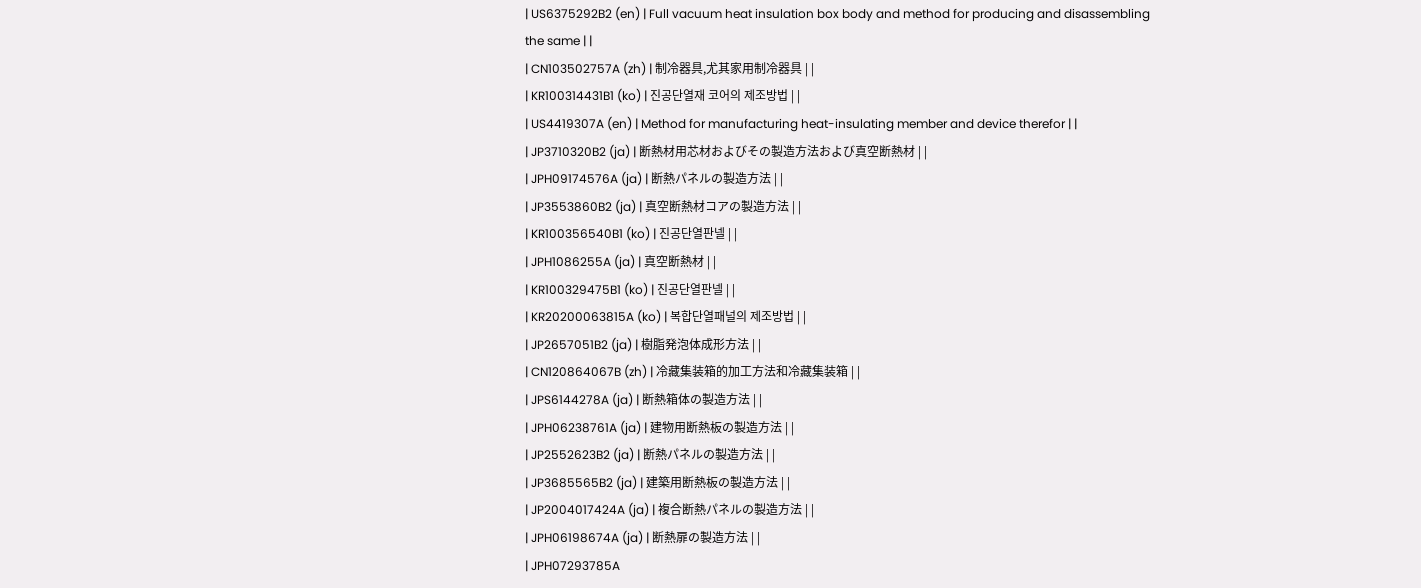| US6375292B2 (en) | Full vacuum heat insulation box body and method for producing and disassembling the same | |
| CN103502757A (zh) | 制冷器具,尤其家用制冷器具 | |
| KR100314431B1 (ko) | 진공단열재 코어의 제조방법 | |
| US4419307A (en) | Method for manufacturing heat-insulating member and device therefor | |
| JP3710320B2 (ja) | 断熱材用芯材およびその製造方法および真空断熱材 | |
| JPH09174576A (ja) | 断熱パネルの製造方法 | |
| JP3553860B2 (ja) | 真空断熱材コアの製造方法 | |
| KR100356540B1 (ko) | 진공단열판넬 | |
| JPH1086255A (ja) | 真空断熱材 | |
| KR100329475B1 (ko) | 진공단열판넬 | |
| KR20200063815A (ko) | 복합단열패널의 제조방법 | |
| JP2657051B2 (ja) | 樹脂発泡体成形方法 | |
| CN120864067B (zh) | 冷藏集装箱的加工方法和冷藏集装箱 | |
| JPS6144278A (ja) | 断熱箱体の製造方法 | |
| JPH06238761A (ja) | 建物用断熱板の製造方法 | |
| JP2552623B2 (ja) | 断熱パネルの製造方法 | |
| JP3685565B2 (ja) | 建築用断熱板の製造方法 | |
| JP2004017424A (ja) | 複合断熱パネルの製造方法 | |
| JPH06198674A (ja) | 断熱扉の製造方法 | |
| JPH07293785A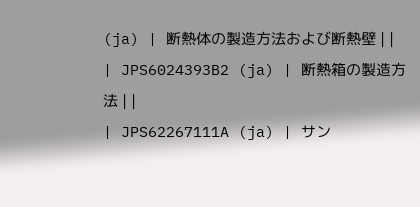(ja) | 断熱体の製造方法および断熱壁 | |
| JPS6024393B2 (ja) | 断熱箱の製造方法 | |
| JPS62267111A (ja) | サン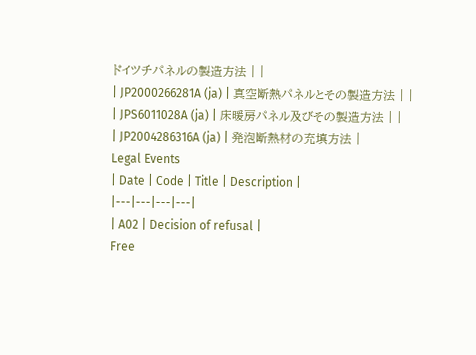ドイツチパネルの製造方法 | |
| JP2000266281A (ja) | 真空断熱パネルとその製造方法 | |
| JPS6011028A (ja) | 床暖房パネル及びその製造方法 | |
| JP2004286316A (ja) | 発泡断熱材の充填方法 |
Legal Events
| Date | Code | Title | Description |
|---|---|---|---|
| A02 | Decision of refusal |
Free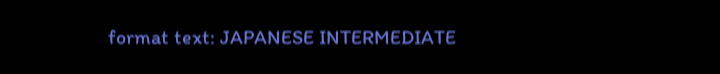format text: JAPANESE INTERMEDIATE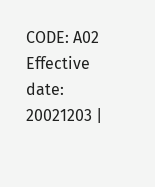CODE: A02 Effective date: 20021203 |